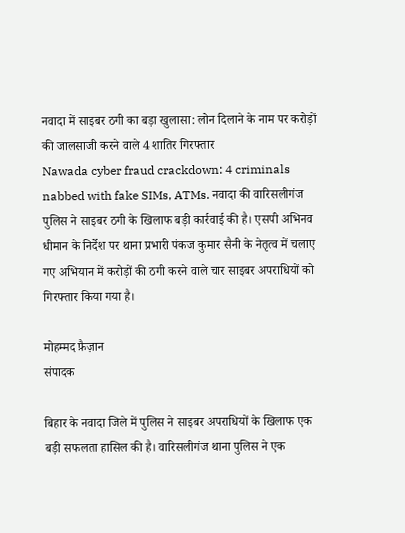नवादा में साइबर ठगी का बड़ा खुलासा: लोन दिलाने के नाम पर करोड़ों की जालसाजी करने वाले 4 शातिर गिरफ्तार
Nawada cyber fraud crackdown: 4 criminals nabbed with fake SIMs, ATMs. नवादा की वारिसलीगंज पुलिस ने साइबर ठगी के खिलाफ बड़ी कार्रवाई की है। एसपी अभिनव धीमान के निर्देश पर थाना प्रभारी पंकज कुमार सैनी के नेतृत्व में चलाए गए अभियान में करोड़ों की ठगी करने वाले चार साइबर अपराधियों को गिरफ्तार किया गया है।

मोहम्मद फ़ैज़ान
संपादक

बिहार के नवादा जिले में पुलिस ने साइबर अपराधियों के खिलाफ एक बड़ी सफलता हासिल की है। वारिसलीगंज थाना पुलिस ने एक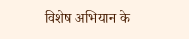विशेष अभियान के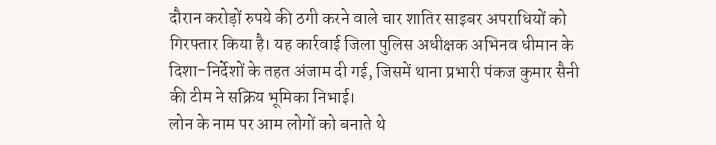दौरान करोड़ों रुपये की ठगी करने वाले चार शातिर साइबर अपराधियों को गिरफ्तार किया है। यह कार्रवाई जिला पुलिस अधीक्षक अभिनव धीमान के दिशा-निर्देशों के तहत अंजाम दी गई, जिसमें थाना प्रभारी पंकज कुमार सैनी की टीम ने सक्रिय भूमिका निभाई।
लोन के नाम पर आम लोगों को बनाते थे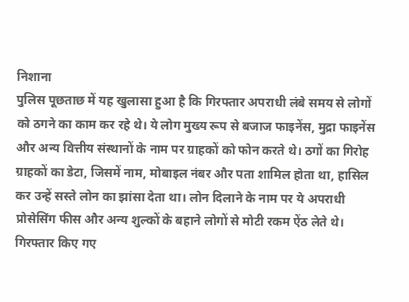निशाना
पुलिस पूछताछ में यह खुलासा हुआ है कि गिरफ्तार अपराधी लंबे समय से लोगों को ठगने का काम कर रहे थे। ये लोग मुख्य रूप से बजाज फाइनेंस, मुद्रा फाइनेंस और अन्य वित्तीय संस्थानों के नाम पर ग्राहकों को फोन करते थे। ठगों का गिरोह ग्राहकों का डेटा, जिसमें नाम, मोबाइल नंबर और पता शामिल होता था, हासिल कर उन्हें सस्ते लोन का झांसा देता था। लोन दिलाने के नाम पर ये अपराधी प्रोसेसिंग फीस और अन्य शुल्कों के बहाने लोगों से मोटी रकम ऐंठ लेते थे।
गिरफ्तार किए गए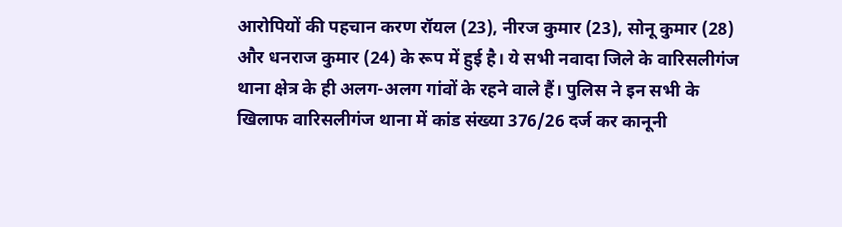आरोपियों की पहचान करण रॉयल (23), नीरज कुमार (23), सोनू कुमार (28) और धनराज कुमार (24) के रूप में हुई है। ये सभी नवादा जिले के वारिसलीगंज थाना क्षेत्र के ही अलग-अलग गांवों के रहने वाले हैं। पुलिस ने इन सभी के खिलाफ वारिसलीगंज थाना में कांड संख्या 376/26 दर्ज कर कानूनी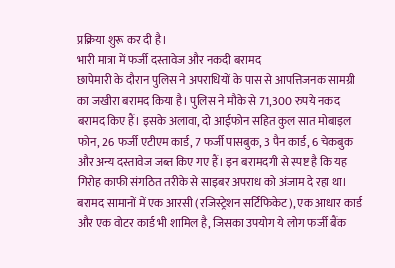प्रक्रिया शुरू कर दी है।
भारी मात्रा में फर्जी दस्तावेज और नकदी बरामद
छापेमारी के दौरान पुलिस ने अपराधियों के पास से आपत्तिजनक सामग्री का जखीरा बरामद किया है। पुलिस ने मौके से 71,300 रुपये नकद बरामद किए हैं। इसके अलावा, दो आईफोन सहित कुल सात मोबाइल फोन, 26 फर्जी एटीएम कार्ड, 7 फर्जी पासबुक, 3 पैन कार्ड, 6 चेकबुक और अन्य दस्तावेज जब्त किए गए हैं। इन बरामदगी से स्पष्ट है कि यह गिरोह काफी संगठित तरीके से साइबर अपराध को अंजाम दे रहा था।
बरामद सामानों में एक आरसी (रजिस्ट्रेशन सर्टिफिकेट), एक आधार कार्ड और एक वोटर कार्ड भी शामिल है, जिसका उपयोग ये लोग फर्जी बैंक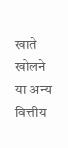खाते खोलने या अन्य वित्तीय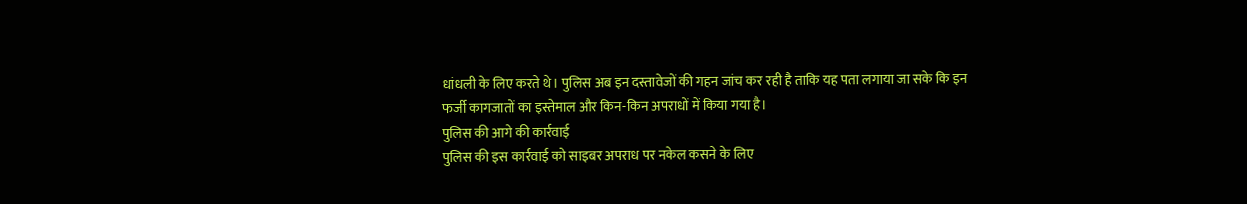धांधली के लिए करते थे। पुलिस अब इन दस्तावेजों की गहन जांच कर रही है ताकि यह पता लगाया जा सके कि इन फर्जी कागजातों का इस्तेमाल और किन-किन अपराधों में किया गया है।
पुलिस की आगे की कार्रवाई
पुलिस की इस कार्रवाई को साइबर अपराध पर नकेल कसने के लिए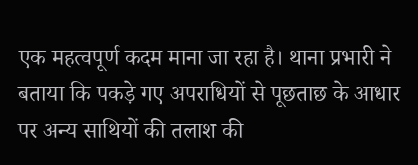एक महत्वपूर्ण कदम माना जा रहा है। थाना प्रभारी ने बताया कि पकड़े गए अपराधियों से पूछताछ के आधार पर अन्य साथियों की तलाश की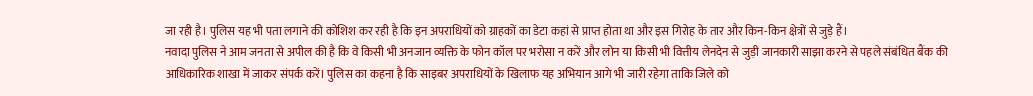जा रही है। पुलिस यह भी पता लगाने की कोशिश कर रही है कि इन अपराधियों को ग्राहकों का डेटा कहां से प्राप्त होता था और इस गिरोह के तार और किन-किन क्षेत्रों से जुड़े हैं।
नवादा पुलिस ने आम जनता से अपील की है कि वे किसी भी अनजान व्यक्ति के फोन कॉल पर भरोसा न करें और लोन या किसी भी वित्तीय लेनदेन से जुड़ी जानकारी साझा करने से पहले संबंधित बैंक की आधिकारिक शाखा में जाकर संपर्क करें। पुलिस का कहना है कि साइबर अपराधियों के खिलाफ यह अभियान आगे भी जारी रहेगा ताकि जिले को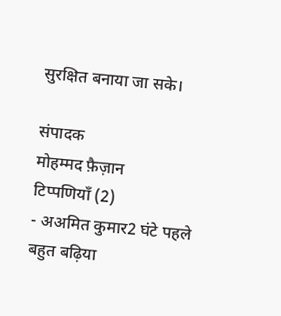सुरक्षित बनाया जा सके।

संपादक
मोहम्मद फ़ैज़ान
टिप्पणियाँ (2)
- अअमित कुमार2 घंटे पहले
बहुत बढ़िया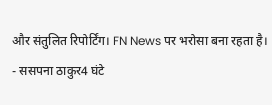और संतुलित रिपोर्टिंग। FN News पर भरोसा बना रहता है।
- ससपना ठाकुर4 घंटे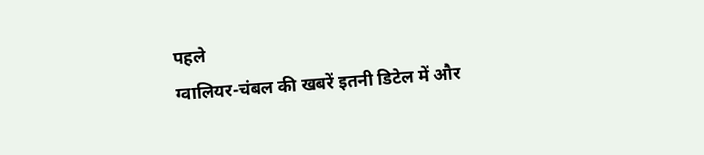पहले
ग्वालियर-चंबल की खबरें इतनी डिटेल में और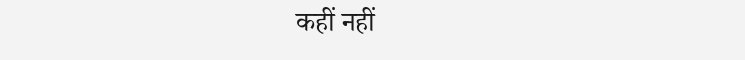कहीं नहीं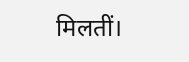मिलतीं।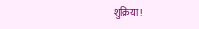शुक्रिया!